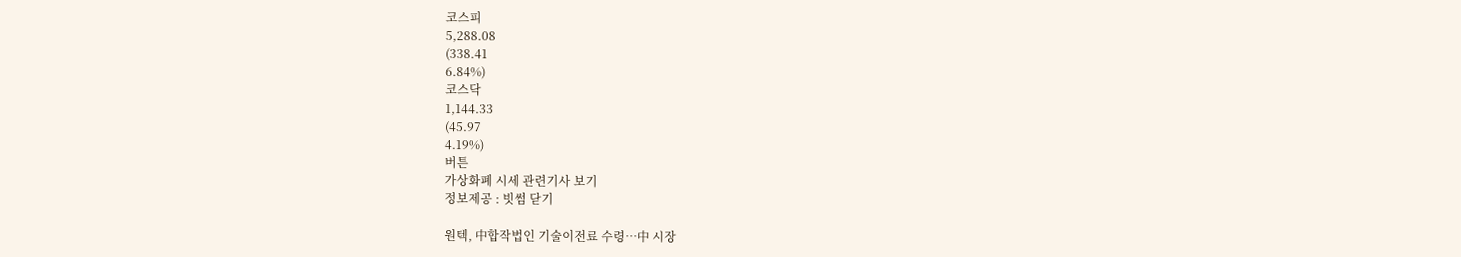코스피
5,288.08
(338.41
6.84%)
코스닥
1,144.33
(45.97
4.19%)
버튼
가상화폐 시세 관련기사 보기
정보제공 : 빗썸 닫기

원텍, 中합작법인 기술이전료 수령…中 시장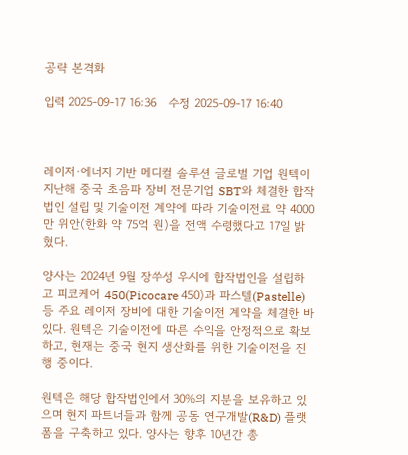공략 본격화

입력 2025-09-17 16:36   수정 2025-09-17 16:40



레이저·에너지 기반 메디컬 솔루션 글로벌 기업 원텍이 지난해 중국 초음파 장비 전문기업 SBT와 체결한 합작법인 설립 및 기술이전 계약에 따라 기술이전료 약 4000만 위안(한화 약 75억 원)을 전액 수령했다고 17일 밝혔다.

양사는 2024년 9월 장쑤성 우시에 합작법인을 설립하고 피코케어 450(Picocare 450)과 파스텔(Pastelle) 등 주요 레이저 장비에 대한 기술이전 계약을 체결한 바 있다. 원텍은 기술이전에 따른 수익을 안정적으로 확보하고, 현재는 중국 현지 생산화를 위한 기술이전을 진행 중이다.

원텍은 해당 합작법인에서 30%의 지분을 보유하고 있으며 현지 파트너들과 함께 공동 연구개발(R&D) 플랫폼을 구축하고 있다. 양사는 향후 10년간 총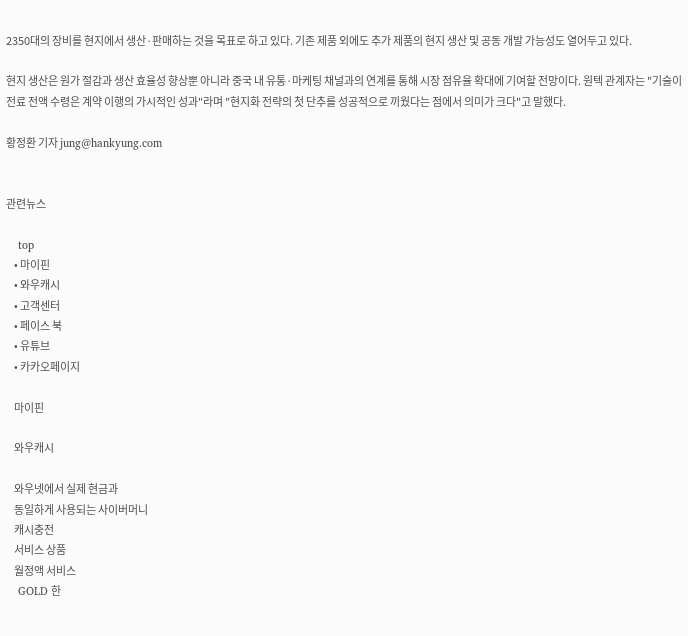2350대의 장비를 현지에서 생산·판매하는 것을 목표로 하고 있다. 기존 제품 외에도 추가 제품의 현지 생산 및 공동 개발 가능성도 열어두고 있다.

현지 생산은 원가 절감과 생산 효율성 향상뿐 아니라 중국 내 유통·마케팅 채널과의 연계를 통해 시장 점유율 확대에 기여할 전망이다. 원텍 관계자는 "기술이전료 전액 수령은 계약 이행의 가시적인 성과"라며 "현지화 전략의 첫 단추를 성공적으로 끼웠다는 점에서 의미가 크다"고 말했다.

황정환 기자 jung@hankyung.com


관련뉴스

    top
    • 마이핀
    • 와우캐시
    • 고객센터
    • 페이스 북
    • 유튜브
    • 카카오페이지

    마이핀

    와우캐시

    와우넷에서 실제 현금과
    동일하게 사용되는 사이버머니
    캐시충전
    서비스 상품
    월정액 서비스
    GOLD 한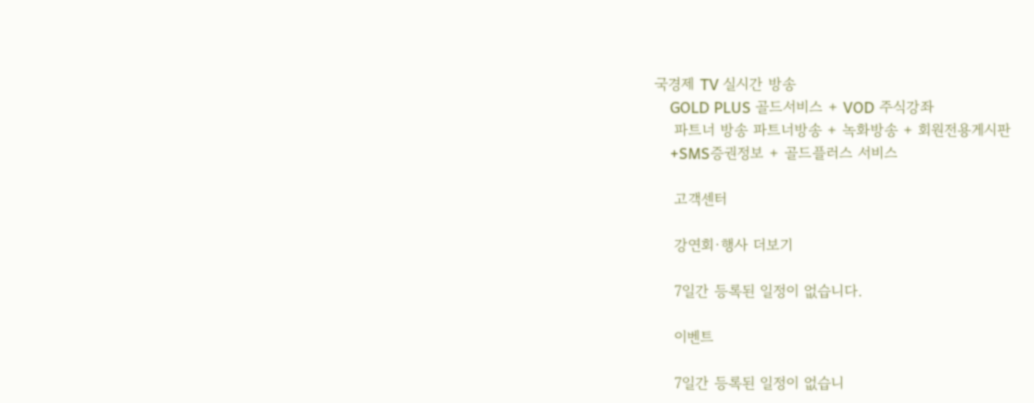국경제 TV 실시간 방송
    GOLD PLUS 골드서비스 + VOD 주식강좌
    파트너 방송 파트너방송 + 녹화방송 + 회원전용게시판
    +SMS증권정보 + 골드플러스 서비스

    고객센터

    강연회·행사 더보기

    7일간 등록된 일정이 없습니다.

    이벤트

    7일간 등록된 일정이 없습니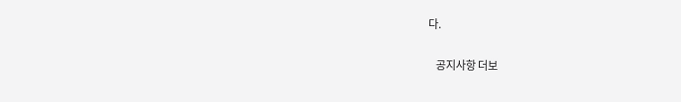다.

    공지사항 더보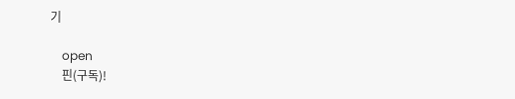기

    open
    핀(구독)!